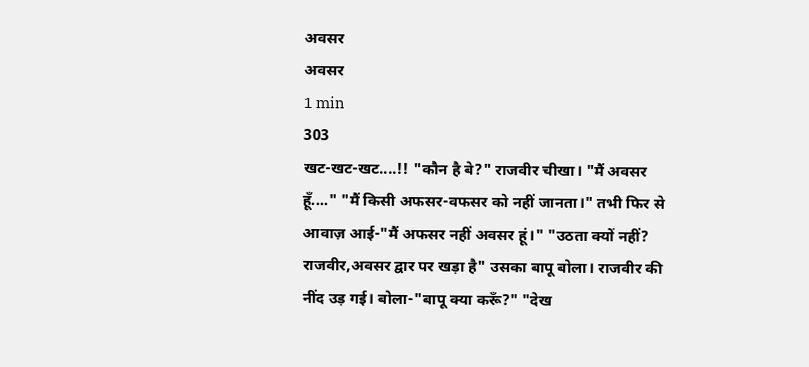अवसर
अवसर
1 min
303
खट-खट-खट....!! "कौन है बे?" राजवीर चीखा। "मैं अवसर हूँ...." "मैं किसी अफसर-वफसर को नहीं जानता।" तभी फिर से आवाज़ आई-"मैं अफसर नहीं अवसर हूं।" "उठता क्यों नहीं? राजवीर,अवसर द्वार पर खड़ा है" उसका बापू बोला। राजवीर की नींद उड़ गई। बोला-"बापू क्या करूँ?" "देख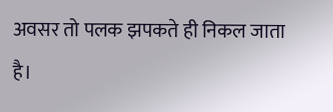अवसर तो पलक झपकते ही निकल जाता है।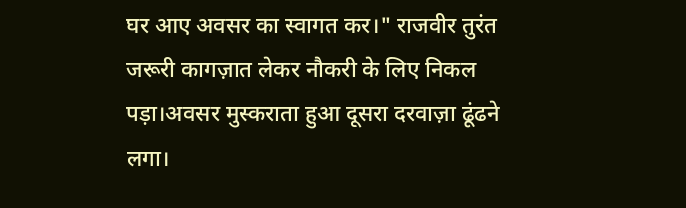घर आए अवसर का स्वागत कर।" राजवीर तुरंत जरूरी कागज़ात लेकर नौकरी के लिए निकल पड़ा।अवसर मुस्कराता हुआ दूसरा दरवाज़ा ढूंढने लगा।